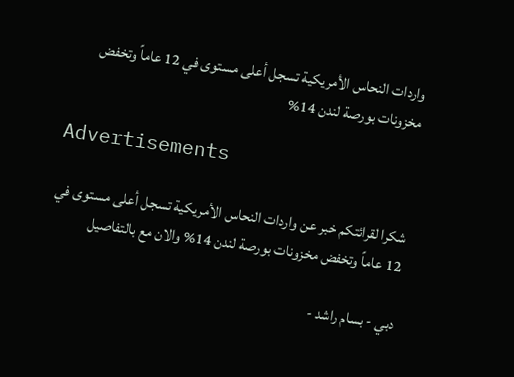واردات النحاس الأمريكية تسجل أعلى مستوى في 12 عاماً وتخفض مخزونات بورصة لندن 14%

Advertisements

شكرا لقرائتكم خبر عن واردات النحاس الأمريكية تسجل أعلى مستوى في 12 عاماً وتخفض مخزونات بورصة لندن 14% والان مع بالتفاصيل

دبي - بسام راشد -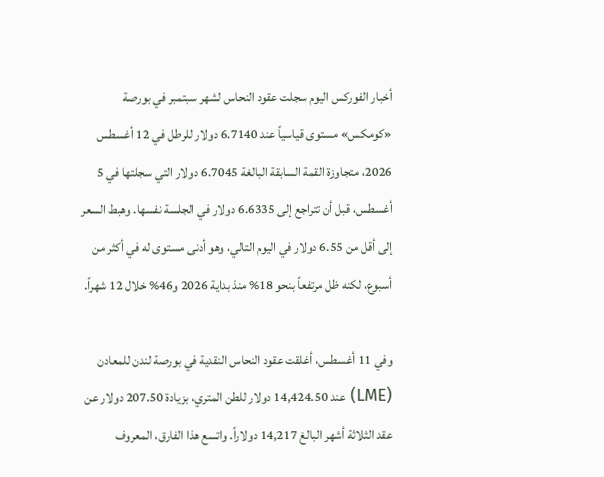أخبار الفوركس اليوم سجلت عقود النحاس لشهر سبتمبر في بورصة «كومكس» مستوى قياسياً عند 6.7140 دولار للرطل في 12 أغسطس 2026، متجاوزة القمة السابقة البالغة 6.7045 دولار التي سجلتها في 5 أغسطس، قبل أن تتراجع إلى 6.6335 دولار في الجلسة نفسها. وهبط السعر إلى أقل من 6.55 دولار في اليوم التالي، وهو أدنى مستوى له في أكثر من أسبوع، لكنه ظل مرتفعاً بنحو 18% منذ بداية 2026 و46% خلال 12 شهراً.

وفي 11 أغسطس، أغلقت عقود النحاس النقدية في بورصة لندن للمعادن (LME) عند 14,424.50 دولار للطن المتري، بزيادة 207.50 دولار عن عقد الثلاثة أشهر البالغ 14,217 دولاراً. واتسع هذا الفارق، المعروف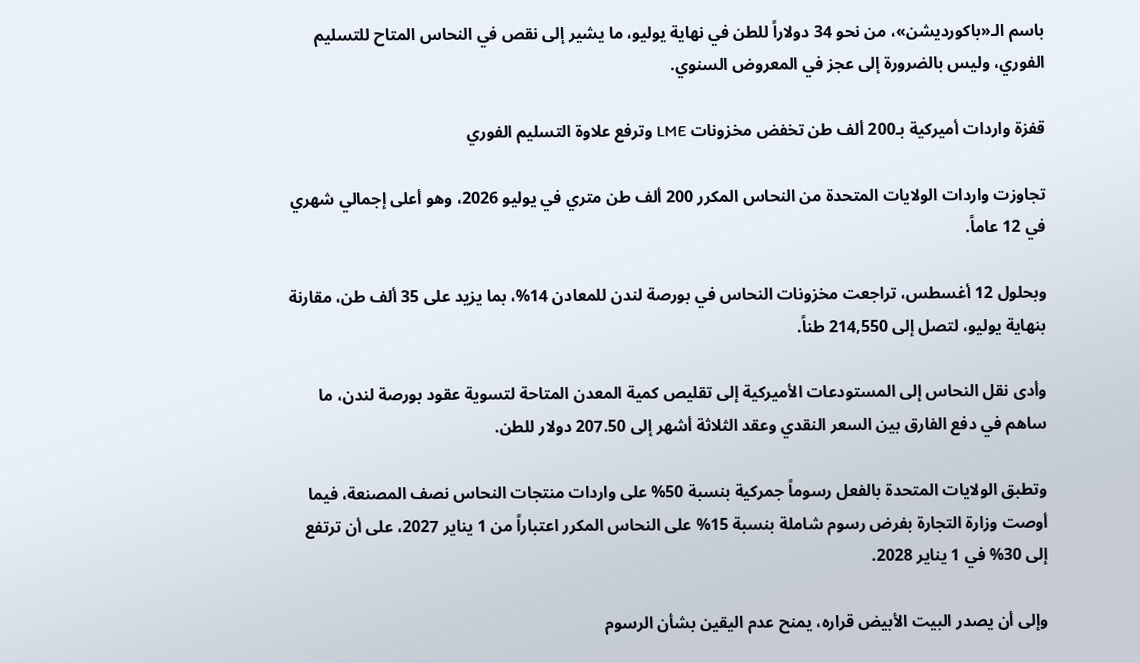باسم الـ«باكورديشن»، من نحو 34 دولاراً للطن في نهاية يوليو، ما يشير إلى نقص في النحاس المتاح للتسليم الفوري، وليس بالضرورة إلى عجز في المعروض السنوي.

قفزة واردات أميركية بـ200 ألف طن تخفض مخزونات LME وترفع علاوة التسليم الفوري

تجاوزت واردات الولايات المتحدة من النحاس المكرر 200 ألف طن متري في يوليو 2026، وهو أعلى إجمالي شهري في 12 عاماً.

وبحلول 12 أغسطس، تراجعت مخزونات النحاس في بورصة لندن للمعادن 14%، بما يزيد على 35 ألف طن، مقارنة بنهاية يوليو، لتصل إلى 214,550 طناً.

وأدى نقل النحاس إلى المستودعات الأميركية إلى تقليص كمية المعدن المتاحة لتسوية عقود بورصة لندن، ما ساهم في دفع الفارق بين السعر النقدي وعقد الثلاثة أشهر إلى 207.50 دولار للطن.

وتطبق الولايات المتحدة بالفعل رسوماً جمركية بنسبة 50% على واردات منتجات النحاس نصف المصنعة، فيما أوصت وزارة التجارة بفرض رسوم شاملة بنسبة 15% على النحاس المكرر اعتباراً من 1 يناير 2027، على أن ترتفع إلى 30% في 1 يناير 2028.

وإلى أن يصدر البيت الأبيض قراره، يمنح عدم اليقين بشأن الرسوم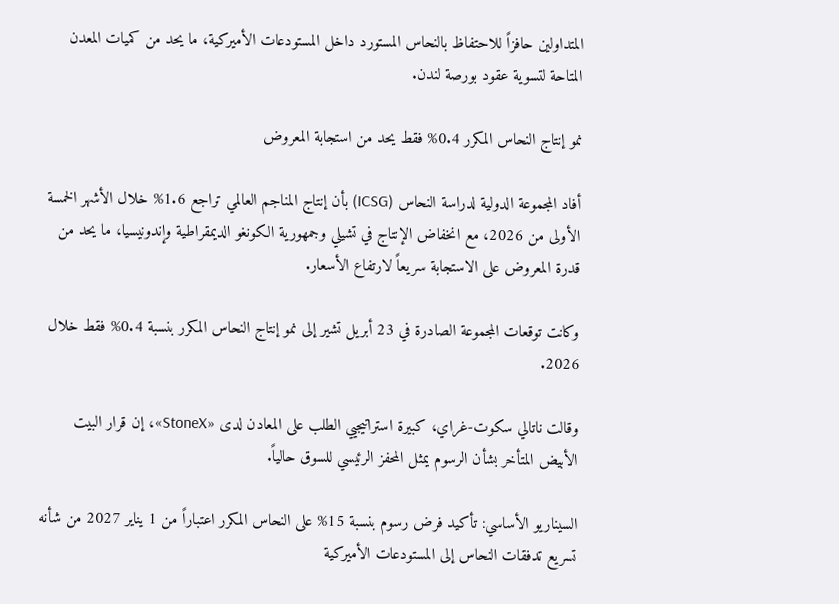المتداولين حافزاً للاحتفاظ بالنحاس المستورد داخل المستودعات الأميركية، ما يحد من كميات المعدن المتاحة لتسوية عقود بورصة لندن.

نمو إنتاج النحاس المكرر 0.4% فقط يحد من استجابة المعروض

أفاد المجموعة الدولية لدراسة النحاس (ICSG) بأن إنتاج المناجم العالمي تراجع 1.6% خلال الأشهر الخمسة الأولى من 2026، مع انخفاض الإنتاج في تشيلي وجمهورية الكونغو الديمقراطية وإندونيسيا، ما يحد من قدرة المعروض على الاستجابة سريعاً لارتفاع الأسعار.

وكانت توقعات المجموعة الصادرة في 23 أبريل تشير إلى نمو إنتاج النحاس المكرر بنسبة 0.4% فقط خلال 2026.

وقالت ناتالي سكوت-غراي، كبيرة استراتيجيي الطلب على المعادن لدى «StoneX»، إن قرار البيت الأبيض المتأخر بشأن الرسوم يمثل المحفز الرئيسي للسوق حالياً.

السيناريو الأساسي: تأكيد فرض رسوم بنسبة 15% على النحاس المكرر اعتباراً من 1 يناير 2027 من شأنه تسريع تدفقات النحاس إلى المستودعات الأميركية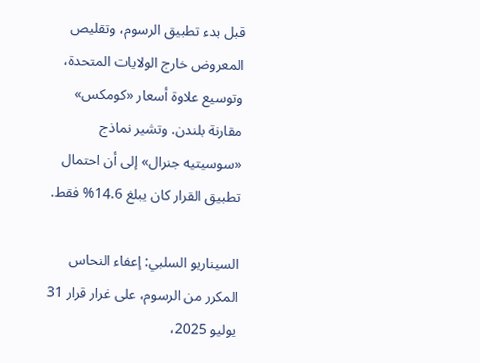قبل بدء تطبيق الرسوم، وتقليص المعروض خارج الولايات المتحدة، وتوسيع علاوة أسعار «كومكس» مقارنة بلندن. وتشير نماذج «سوسيتيه جنرال» إلى أن احتمال تطبيق القرار كان يبلغ 14.6% فقط.

السيناريو السلبي: إعفاء النحاس المكرر من الرسوم، على غرار قرار 31 يوليو 2025،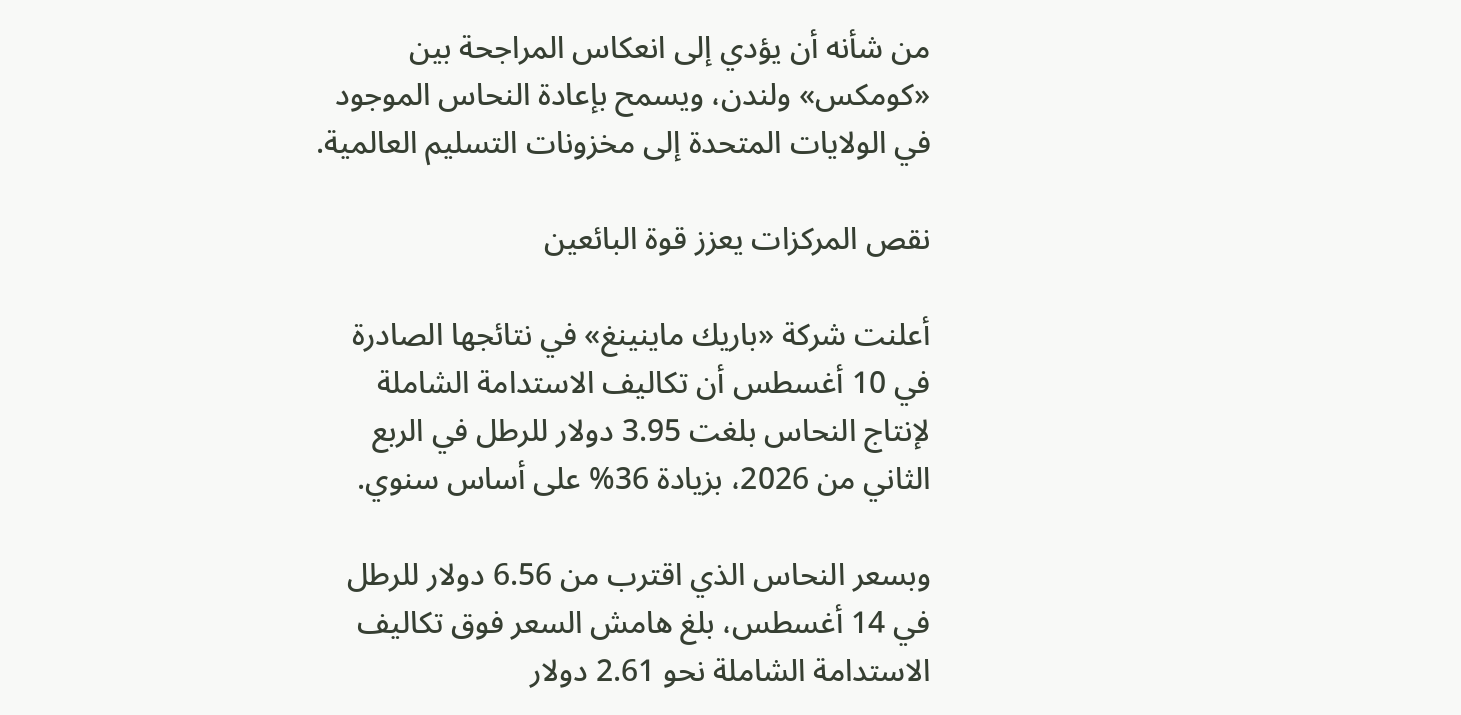من شأنه أن يؤدي إلى انعكاس المراجحة بين «كومكس» ولندن، ويسمح بإعادة النحاس الموجود في الولايات المتحدة إلى مخزونات التسليم العالمية.

نقص المركزات يعزز قوة البائعين

أعلنت شركة «باريك ماينينغ» في نتائجها الصادرة في 10 أغسطس أن تكاليف الاستدامة الشاملة لإنتاج النحاس بلغت 3.95 دولار للرطل في الربع الثاني من 2026، بزيادة 36% على أساس سنوي.

وبسعر النحاس الذي اقترب من 6.56 دولار للرطل في 14 أغسطس، بلغ هامش السعر فوق تكاليف الاستدامة الشاملة نحو 2.61 دولار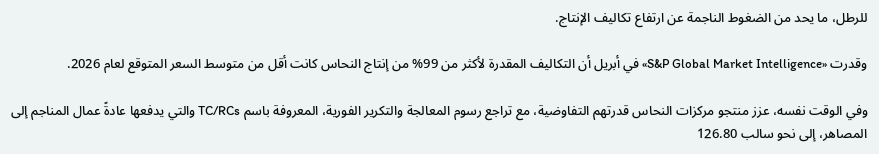للرطل، ما يحد من الضغوط الناجمة عن ارتفاع تكاليف الإنتاج.

وقدرت «S&P Global Market Intelligence» في أبريل أن التكاليف المقدرة لأكثر من 99% من إنتاج النحاس كانت أقل من متوسط السعر المتوقع لعام 2026.

وفي الوقت نفسه، عزز منتجو مركزات النحاس قدرتهم التفاوضية، مع تراجع رسوم المعالجة والتكرير الفورية، المعروفة باسم TC/RCs والتي يدفعها عادةً عمال المناجم إلى المصاهر، إلى نحو سالب 126.80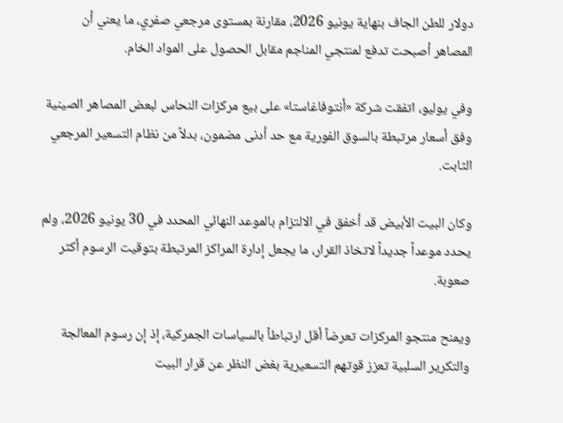دولار للطن الجاف بنهاية يونيو 2026، مقارنة بمستوى مرجعي صفري، ما يعني أن المصاهر أصبحت تدفع لمنتجي المناجم مقابل الحصول على المواد الخام.

وفي يوليو، اتفقت شركة «أنتوفاغاستا» على بيع مركزات النحاس لبعض المصاهر الصينية وفق أسعار مرتبطة بالسوق الفورية مع حد أدنى مضمون، بدلاً من نظام التسعير المرجعي الثابت.

وكان البيت الأبيض قد أخفق في الالتزام بالموعد النهائي المحدد في 30 يونيو 2026، ولم يحدد موعداً جديداً لاتخاذ القرار، ما يجعل إدارة المراكز المرتبطة بتوقيت الرسوم أكثر صعوبة.

ويمنح منتجو المركزات تعرضاً أقل ارتباطاً بالسياسات الجمركية، إذ إن رسوم المعالجة والتكرير السلبية تعزز قوتهم التسعيرية بغض النظر عن قرار البيت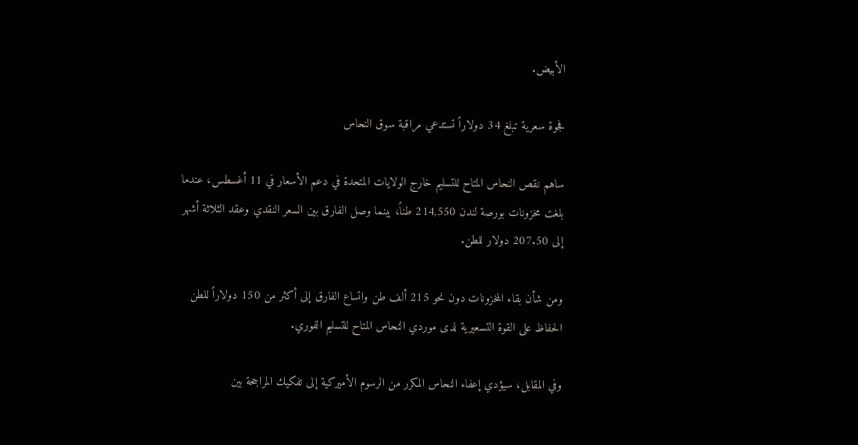الأبيض.

فجوة سعرية تبلغ 34 دولاراً تستدعي مراقبة سوق النحاس

ساهم نقص النحاس المتاح للتسليم خارج الولايات المتحدة في دعم الأسعار في 11 أغسطس، عندما بلغت مخزونات بورصة لندن 214,550 طناً، بينما وصل الفارق بين السعر النقدي وعقد الثلاثة أشهر إلى 207.50 دولار للطن.

ومن شأن بقاء المخزونات دون نحو 215 ألف طن واتساع الفارق إلى أكثر من 150 دولاراً للطن الحفاظ على القوة التسعيرية لدى موردي النحاس المتاح للتسليم الفوري.

وفي المقابل، سيؤدي إعفاء النحاس المكرر من الرسوم الأميركية إلى تفكيك المراجحة بين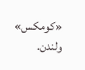«كومكس» ولندن.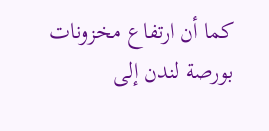كما أن ارتفاع مخزونات بورصة لندن إلى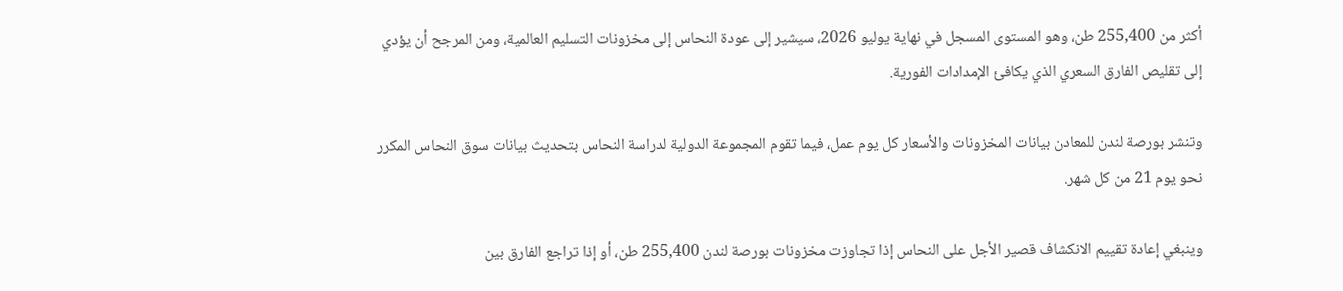أكثر من 255,400 طن، وهو المستوى المسجل في نهاية يوليو 2026، سيشير إلى عودة النحاس إلى مخزونات التسليم العالمية، ومن المرجح أن يؤدي إلى تقليص الفارق السعري الذي يكافئ الإمدادات الفورية.

وتنشر بورصة لندن للمعادن بيانات المخزونات والأسعار كل يوم عمل، فيما تقوم المجموعة الدولية لدراسة النحاس بتحديث بيانات سوق النحاس المكرر نحو يوم 21 من كل شهر.

وينبغي إعادة تقييم الانكشاف قصير الأجل على النحاس إذا تجاوزت مخزونات بورصة لندن 255,400 طن، أو إذا تراجع الفارق بين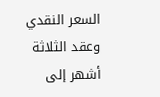السعر النقدي وعقد الثلاثة أشهر إلى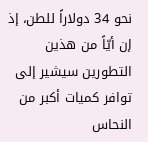نحو 34 دولاراً للطن، إذ إن أيّاً من هذين التطورين سيشير إلى توافر كميات أكبر من النحاس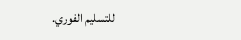للتسليم الفوري.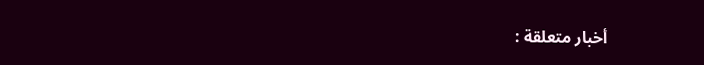أخبار متعلقة :